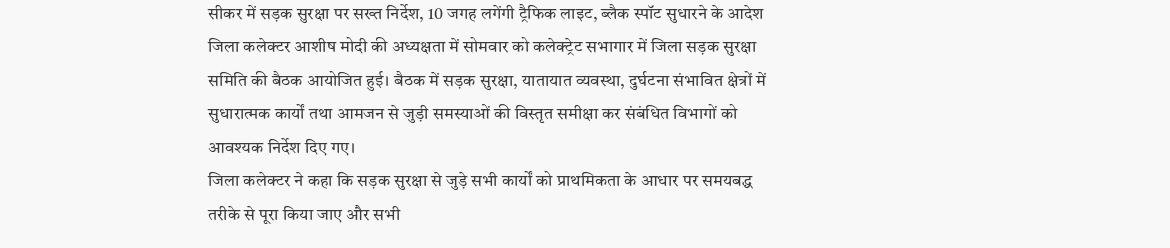सीकर में सड़क सुरक्षा पर सख्त निर्देश, 10 जगह लगेंगी ट्रैफिक लाइट, ब्लैक स्पॉट सुधारने के आदेश
जिला कलेक्टर आशीष मोदी की अध्यक्षता में सोमवार को कलेक्ट्रेट सभागार में जिला सड़क सुरक्षा समिति की बैठक आयोजित हुई। बैठक में सड़क सुरक्षा, यातायात व्यवस्था, दुर्घटना संभावित क्षेत्रों में सुधारात्मक कार्यों तथा आमजन से जुड़ी समस्याओं की विस्तृत समीक्षा कर संबंधित विभागों को आवश्यक निर्देश दिए गए।
जिला कलेक्टर ने कहा कि सड़क सुरक्षा से जुड़े सभी कार्यों को प्राथमिकता के आधार पर समयबद्ध तरीके से पूरा किया जाए और सभी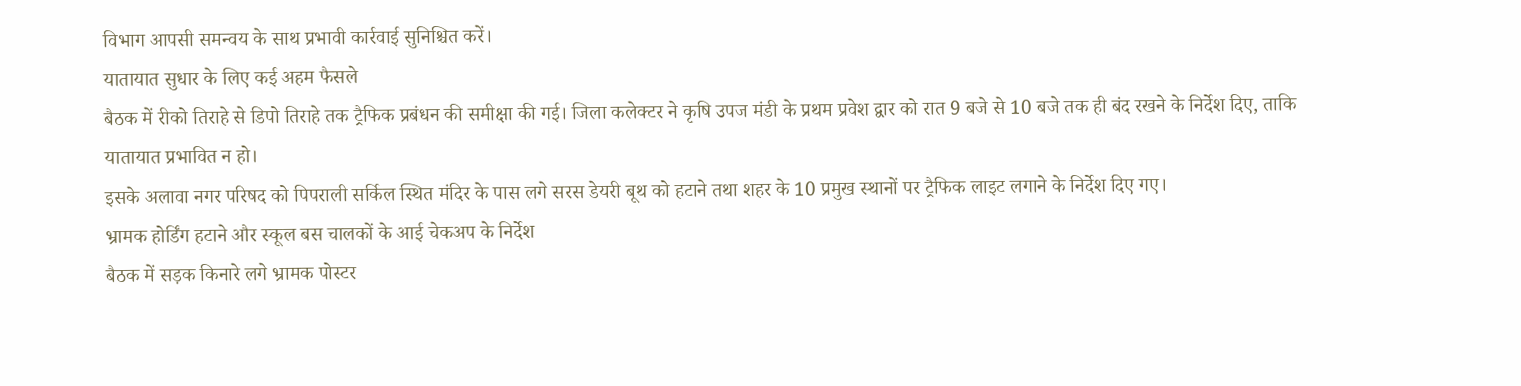विभाग आपसी समन्वय के साथ प्रभावी कार्रवाई सुनिश्चित करें।
यातायात सुधार के लिए कई अहम फैसले
बैठक में रीको तिराहे से डिपो तिराहे तक ट्रैफिक प्रबंधन की समीक्षा की गई। जिला कलेक्टर ने कृषि उपज मंडी के प्रथम प्रवेश द्वार को रात 9 बजे से 10 बजे तक ही बंद रखने के निर्देश दिए, ताकि यातायात प्रभावित न हो।
इसके अलावा नगर परिषद को पिपराली सर्किल स्थित मंदिर के पास लगे सरस डेयरी बूथ को हटाने तथा शहर के 10 प्रमुख स्थानों पर ट्रैफिक लाइट लगाने के निर्देश दिए गए।
भ्रामक होर्डिंग हटाने और स्कूल बस चालकों के आई चेकअप के निर्देश
बैठक में सड़क किनारे लगे भ्रामक पोस्टर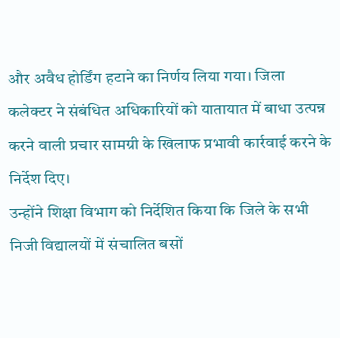और अवैध होर्डिंग हटाने का निर्णय लिया गया। जिला कलेक्टर ने संबंधित अधिकारियों को यातायात में बाधा उत्पन्न करने वाली प्रचार सामग्री के खिलाफ प्रभावी कार्रवाई करने के निर्देश दिए।
उन्होंने शिक्षा विभाग को निर्देशित किया कि जिले के सभी निजी विद्यालयों में संचालित बसों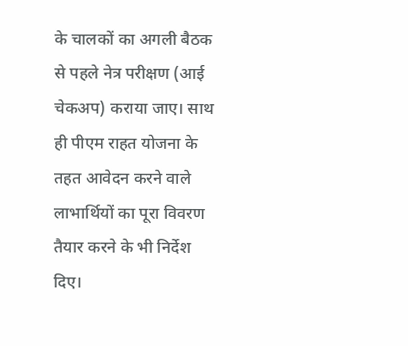के चालकों का अगली बैठक से पहले नेत्र परीक्षण (आई चेकअप) कराया जाए। साथ ही पीएम राहत योजना के तहत आवेदन करने वाले लाभार्थियों का पूरा विवरण तैयार करने के भी निर्देश दिए।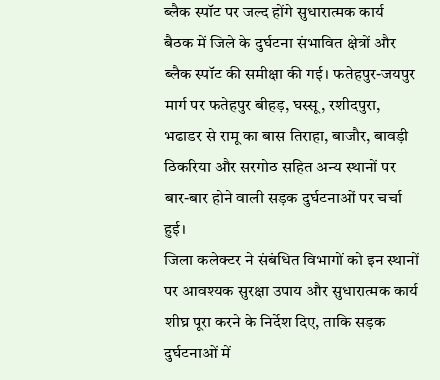ब्लैक स्पॉट पर जल्द होंगे सुधारात्मक कार्य
बैठक में जिले के दुर्घटना संभावित क्षेत्रों और ब्लैक स्पॉट की समीक्षा की गई। फतेहपुर-जयपुर मार्ग पर फतेहपुर बीहड़, घस्सू, रशीदपुरा, भढाडर से रामू का बास तिराहा, बाजौर, बावड़ी ठिकरिया और सरगोठ सहित अन्य स्थानों पर बार-बार होने वाली सड़क दुर्घटनाओं पर चर्चा हुई।
जिला कलेक्टर ने संबंधित विभागों को इन स्थानों पर आवश्यक सुरक्षा उपाय और सुधारात्मक कार्य शीघ्र पूरा करने के निर्देश दिए, ताकि सड़क दुर्घटनाओं में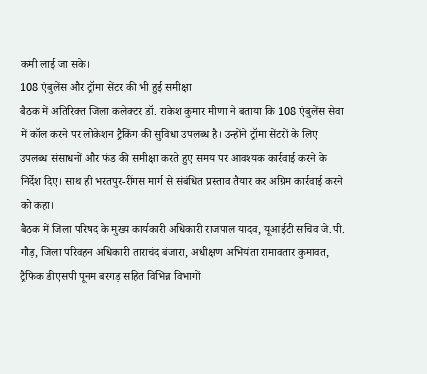कमी लाई जा सके।
108 एंबुलेंस और ट्रॉमा सेंटर की भी हुई समीक्षा
बैठक में अतिरिक्त जिला कलेक्टर डॉ. राकेश कुमार मीणा ने बताया कि 108 एंबुलेंस सेवा में कॉल करने पर लोकेशन ट्रैकिंग की सुविधा उपलब्ध है। उन्होंने ट्रॉमा सेंटरों के लिए उपलब्ध संसाधनों और फंड की समीक्षा करते हुए समय पर आवश्यक कार्रवाई करने के निर्देश दिए। साथ ही भरतपुर-रींगस मार्ग से संबंधित प्रस्ताव तैयार कर अग्रिम कार्रवाई करने को कहा।
बैठक में जिला परिषद के मुख्य कार्यकारी अधिकारी राजपाल यादव, यूआईटी सचिव जे.पी. गौड़, जिला परिवहन अधिकारी ताराचंद बंजारा, अधीक्षण अभियंता रामावतार कुमावत, ट्रैफिक डीएसपी पूनम बरगड़ सहित विभिन्न विभागों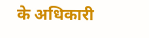के अधिकारी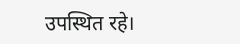उपस्थित रहे।